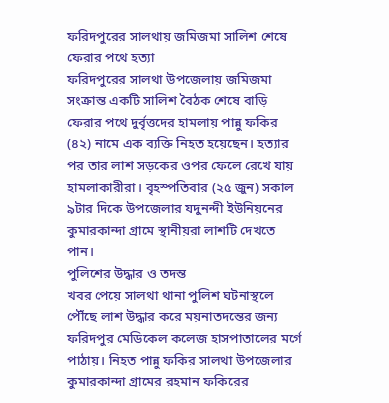ফরিদপুরের সালথায় জমিজমা সালিশ শেষে ফেরার পথে হত্যা
ফরিদপুরের সালথা উপজেলায় জমিজমা সংক্রান্ত একটি সালিশ বৈঠক শেষে বাড়ি ফেরার পথে দুর্বৃত্তদের হামলায় পান্নু ফকির (৪২) নামে এক ব্যক্তি নিহত হয়েছেন। হত্যার পর তার লাশ সড়কের ওপর ফেলে রেখে যায় হামলাকারীরা। বৃহস্পতিবার (২৫ জুন) সকাল ৯টার দিকে উপজেলার যদুনন্দী ইউনিয়নের কুমারকান্দা গ্রামে স্থানীয়রা লাশটি দেখতে পান।
পুলিশের উদ্ধার ও তদন্ত
খবর পেয়ে সালথা থানা পুলিশ ঘটনাস্থলে পৌঁছে লাশ উদ্ধার করে ময়নাতদন্তের জন্য ফরিদপুর মেডিকেল কলেজ হাসপাতালের মর্গে পাঠায়। নিহত পান্নু ফকির সালথা উপজেলার কুমারকান্দা গ্রামের রহমান ফকিরের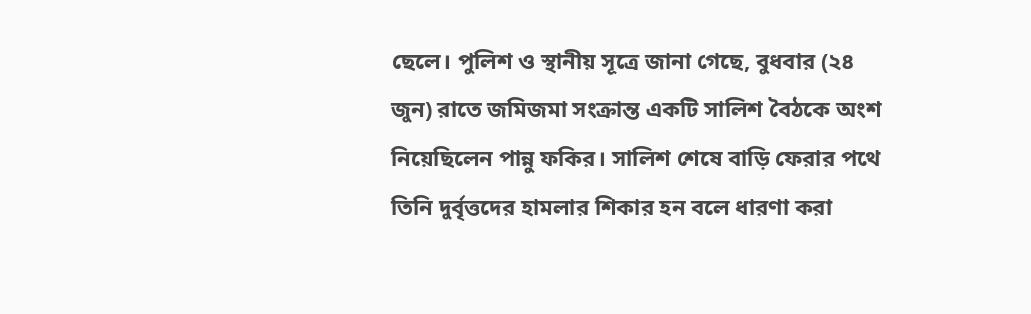ছেলে। পুলিশ ও স্থানীয় সূত্রে জানা গেছে, বুধবার (২৪ জুন) রাতে জমিজমা সংক্রান্ত একটি সালিশ বৈঠকে অংশ নিয়েছিলেন পান্নু ফকির। সালিশ শেষে বাড়ি ফেরার পথে তিনি দুর্বৃত্তদের হামলার শিকার হন বলে ধারণা করা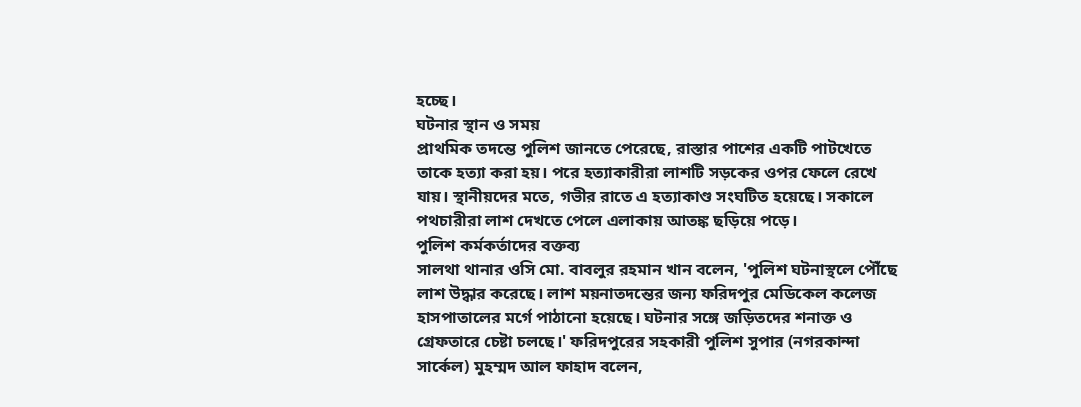হচ্ছে।
ঘটনার স্থান ও সময়
প্রাথমিক তদন্তে পুলিশ জানতে পেরেছে, রাস্তার পাশের একটি পাটখেতে তাকে হত্যা করা হয়। পরে হত্যাকারীরা লাশটি সড়কের ওপর ফেলে রেখে যায়। স্থানীয়দের মতে, গভীর রাতে এ হত্যাকাণ্ড সংঘটিত হয়েছে। সকালে পথচারীরা লাশ দেখতে পেলে এলাকায় আতঙ্ক ছড়িয়ে পড়ে।
পুলিশ কর্মকর্তাদের বক্তব্য
সালথা থানার ওসি মো. বাবলুর রহমান খান বলেন, 'পুলিশ ঘটনাস্থলে পৌঁছে লাশ উদ্ধার করেছে। লাশ ময়নাতদন্তের জন্য ফরিদপুর মেডিকেল কলেজ হাসপাতালের মর্গে পাঠানো হয়েছে। ঘটনার সঙ্গে জড়িতদের শনাক্ত ও গ্রেফতারে চেষ্টা চলছে।' ফরিদপুরের সহকারী পুলিশ সুপার (নগরকান্দা সার্কেল) মুহম্মদ আল ফাহাদ বলেন,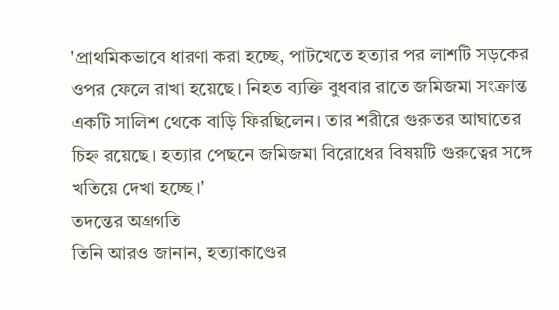'প্রাথমিকভাবে ধারণা করা হচ্ছে, পাটখেতে হত্যার পর লাশটি সড়কের ওপর ফেলে রাখা হয়েছে। নিহত ব্যক্তি বুধবার রাতে জমিজমা সংক্রান্ত একটি সালিশ থেকে বাড়ি ফিরছিলেন। তার শরীরে গুরুতর আঘাতের চিহ্ন রয়েছে। হত্যার পেছনে জমিজমা বিরোধের বিষয়টি গুরুত্বের সঙ্গে খতিয়ে দেখা হচ্ছে।'
তদন্তের অগ্রগতি
তিনি আরও জানান, হত্যাকাণ্ডের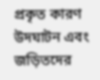প্রকৃত কারণ উদঘাটন এবং জড়িতদের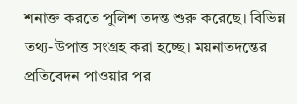শনাক্ত করতে পুলিশ তদন্ত শুরু করেছে। বিভিন্ন তথ্য-উপাত্ত সংগ্রহ করা হচ্ছে। ময়নাতদন্তের প্রতিবেদন পাওয়ার পর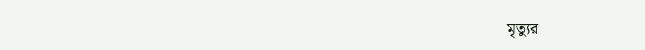মৃত্যুর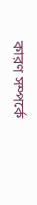কারণ সম্পর্কে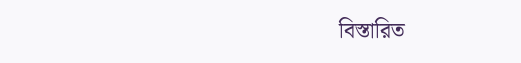বিস্তারিত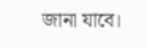জানা যাবে।